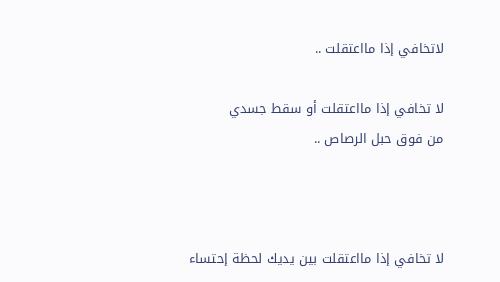لاتخافي إذا مااعتقلت ..

لا تخافي إذا مااعتقلت أو سقط جسدي
من فوق حبل الرصاص ..



لا تخافي إذا مااعتقلت بين يديك لحظة إحتساء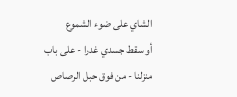الشاي على ضوء الشموع
أو سقط جسدي غدرا - على باب منزلنا - من فوق حبل الرصاص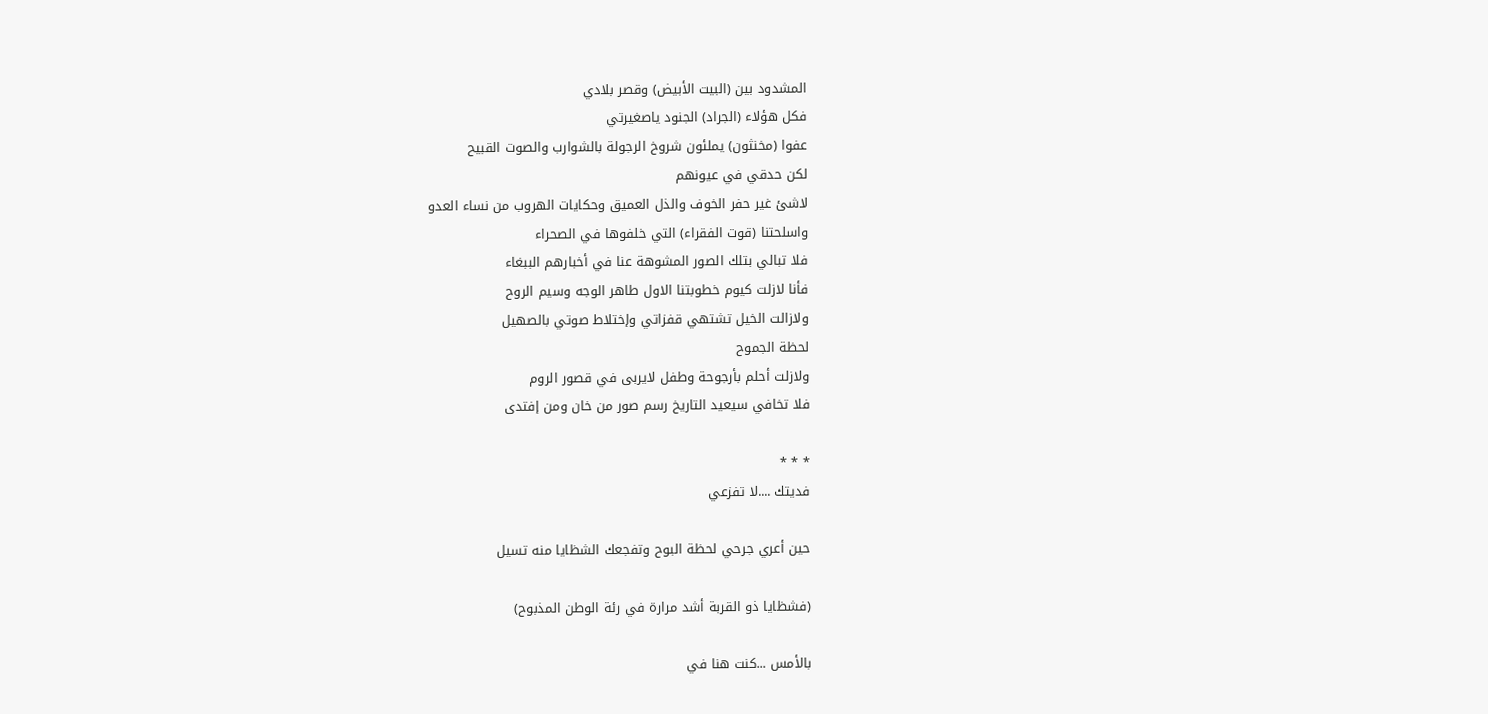المشدود بين (البيت الأبيض) وقصر بلادي
فكل هؤلاء (الجراد) الجنود ياصغيرتي
عفوا (مخنثون) يملئون شروخ الرجولة بالشوارب والصوت القبيح
لكن حدقي في عيونهم
لاشئ غير حفر الخوف والذل العميق وحكايات الهروب من نساء العدو
واسلحتنا (قوت الفقراء) التي خلفوها في الصحراء
فلا تبالي بتلك الصور المشوهة عنا في أخبارهم الببغاء
فأنا لازلت كيوم خطوبتنا الاول طاهر الوجه وسيم الروح
ولازالت الخيل تشتهي قفزاتي وإختلاط صوتي بالصهيل
لحظة الجموح
ولازلت أحلم بأرجوحة وطفل لايربى في قصور الروم
فلا تخافي سيعيد التاريخ رسم صور من خان ومن إفتدى

* * *
فديتك ....لا تفزعي

حين أعري جرحي لحظة البوح وتفجعك الشظايا منه تسيل

(فشظايا ذو القربة أشد مرارة في رئة الوطن المذبوح)

بالأمس ...كنت هنا في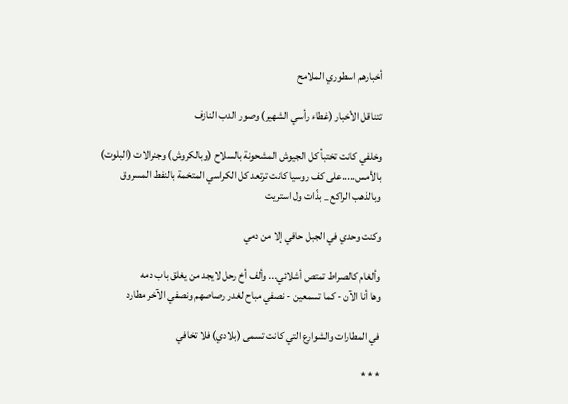أخبارهم اسطوري الملامح

تتناقل الأخبار (غطاء رأسي الشهير) وصور الدب النازف

وخلفي كانت تختبأ كل الجيوش المشحونة بالسلاح (وبالكروش) وجنرالات (البلوت)
بالأمس.....على كف روسيا كانت ترتعد كل الكراسي المتخمة بالنفط المسروق
وبالذهب الراكع _ بذّات ول استريت

وكنت وحدي في الجبل حافي إلا من دمي

وألغام كالصراط تمتص أشلائي... وألف أخ رحل لايجد من يغلق باب دمه
وها أنا الآن - كما تسمعين - نصفي مباح لغدر رصاصهم ونصفي الآخر مطارد

في المطارات والشوارع التي كانت تسمى (بلادي) فلا تخافي

* * *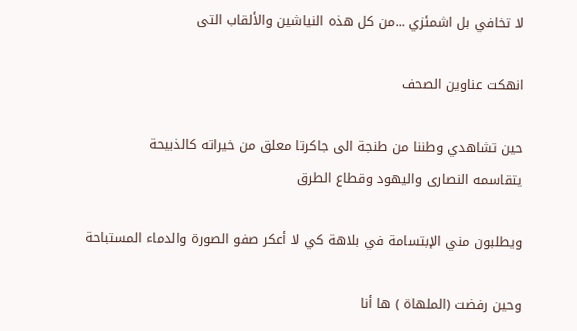لا تخافي بل اشمئزي ...من كل هذه النياشين والألقاب التى

انهكت عناوين الصحف

حين تشاهدي وطننا من طنجة الى جاكرتا معلق من خيراته كالذبيحة
يتقاسمه النصارى واليهود وقطاع الطرق

ويطلبون مني الإبتسامة في بلاهة كي لا أعكر صفو الصورة والدماء المستباحة

وحين رفضت (الملهاة ) ها أنا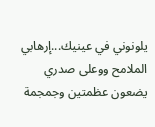يلونوني في عينيك...إرهابي الملامح ووعلى صدري يضعون عظمتين وجمجمة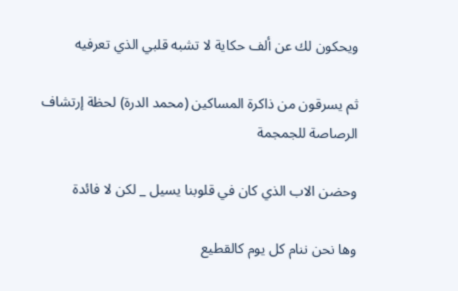ويحكون لك عن ألف حكاية لا تشبه قلبي الذي تعرفيه

ثم يسرقون من ذاكرة المساكين (محمد الدرة) لحظة إرتشاف الرصاصة للجمجمة

وحضن الاب الذي كان في قلوبنا يسيل _ لكن لا فائدة

وها نحن ننام كل يوم كالقطيع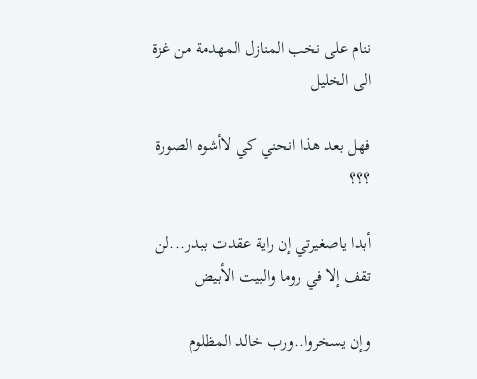ننام على نخب المنازل المهدمة من غزة الى الخليل

فهل بعد هذا انحني كي لاأشوه الصورة ؟؟؟

أبدا ياصغيرتي إن راية عقدت ببدر...لن تقف إلا في روما والبيت الأبيض

وإن يسخروا..ورب خالد المظلوم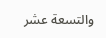والتسعة عشر